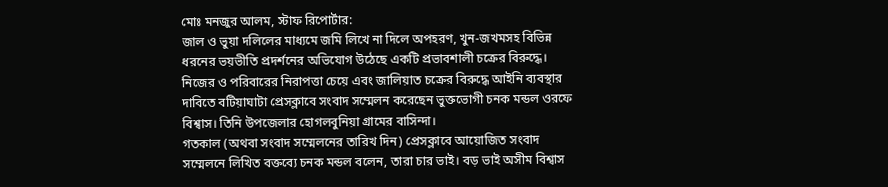মোঃ মনজুর আলম, স্টাফ রিপোর্টার:
জাল ও ভুয়া দলিলের মাধ্যমে জমি লিখে না দিলে অপহরণ, খুন-জখমসহ বিভিন্ন ধরনের ভয়ভীতি প্রদর্শনের অভিযোগ উঠেছে একটি প্রভাবশালী চক্রের বিরুদ্ধে। নিজের ও পরিবারের নিরাপত্তা চেয়ে এবং জালিয়াত চক্রের বিরুদ্ধে আইনি ব্যবস্থার দাবিতে বটিয়াঘাটা প্রেসক্লাবে সংবাদ সম্মেলন করেছেন ভুক্তভোগী চনক মন্ডল ওরফে বিশ্বাস। তিনি উপজেলার হোগলবুনিয়া গ্রামের বাসিন্দা।
গতকাল (অথবা সংবাদ সম্মেলনের তারিখ দিন) প্রেসক্লাবে আয়োজিত সংবাদ সম্মেলনে লিখিত বক্তব্যে চনক মন্ডল বলেন, তারা চার ভাই। বড় ভাই অসীম বিশ্বাস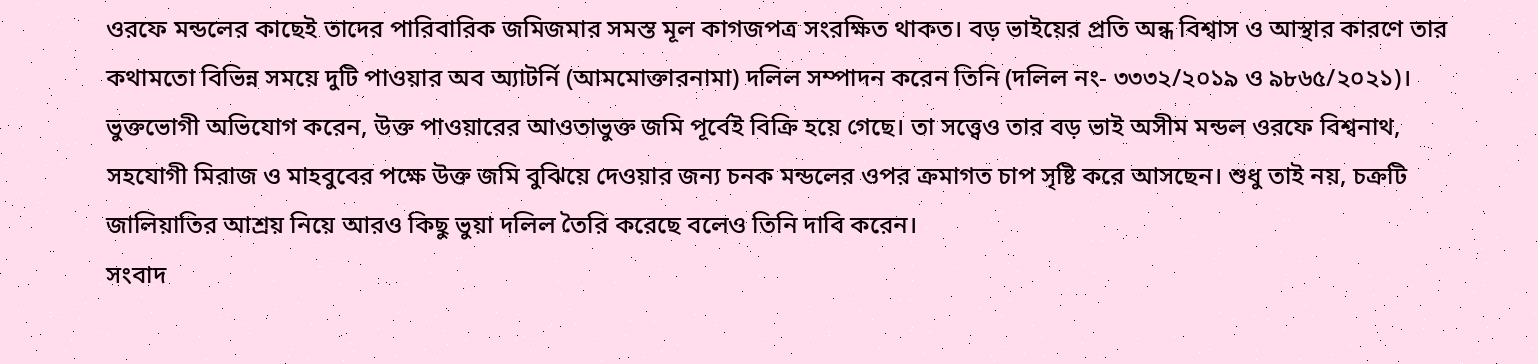ওরফে মন্ডলের কাছেই তাদের পারিবারিক জমিজমার সমস্ত মূল কাগজপত্র সংরক্ষিত থাকত। বড় ভাইয়ের প্রতি অন্ধ বিশ্বাস ও আস্থার কারণে তার কথামতো বিভিন্ন সময়ে দুটি পাওয়ার অব অ্যাটর্নি (আমমোক্তারনামা) দলিল সম্পাদন করেন তিনি (দলিল নং- ৩৩৩২/২০১৯ ও ৯৮৬৫/২০২১)।
ভুক্তভোগী অভিযোগ করেন, উক্ত পাওয়ারের আওতাভুক্ত জমি পূর্বেই বিক্রি হয়ে গেছে। তা সত্ত্বেও তার বড় ভাই অসীম মন্ডল ওরফে বিশ্বনাথ, সহযোগী মিরাজ ও মাহবুবের পক্ষে উক্ত জমি বুঝিয়ে দেওয়ার জন্য চনক মন্ডলের ওপর ক্রমাগত চাপ সৃষ্টি করে আসছেন। শুধু তাই নয়, চক্রটি জালিয়াতির আশ্রয় নিয়ে আরও কিছু ভুয়া দলিল তৈরি করেছে বলেও তিনি দাবি করেন।
সংবাদ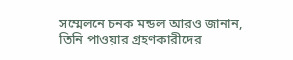সম্মেলনে চনক মন্ডল আরও জানান, তিনি পাওয়ার গ্রহণকারীদের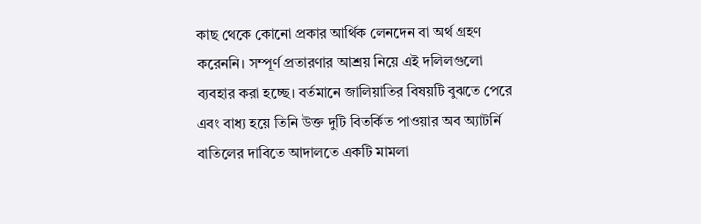কাছ থেকে কোনো প্রকার আর্থিক লেনদেন বা অর্থ গ্রহণ করেননি। সম্পূর্ণ প্রতারণার আশ্রয় নিয়ে এই দলিলগুলো ব্যবহার করা হচ্ছে। বর্তমানে জালিয়াতির বিষয়টি বুঝতে পেরে এবং বাধ্য হয়ে তিনি উক্ত দুটি বিতর্কিত পাওয়ার অব অ্যাটর্নি বাতিলের দাবিতে আদালতে একটি মামলা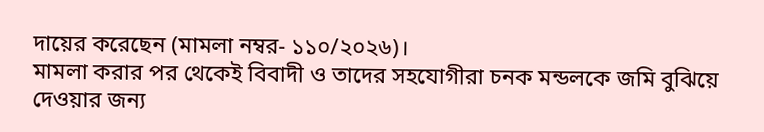দায়ের করেছেন (মামলা নম্বর- ১১০/২০২৬)।
মামলা করার পর থেকেই বিবাদী ও তাদের সহযোগীরা চনক মন্ডলকে জমি বুঝিয়ে দেওয়ার জন্য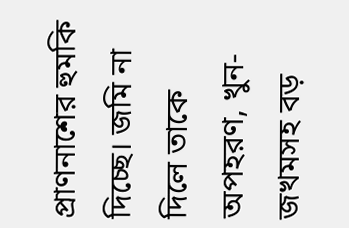প্রাণনাশের হুমকি দিচ্ছে। জমি না দিলে তাকে অপহরণ, খুন-জখমসহ বড়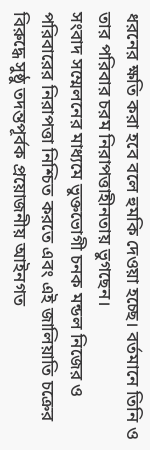ধরনের ক্ষতি করা হবে বলে হুমকি দেওয়া হচ্ছে। বর্তমানে তিনি ও তার পরিবার চরম নিরাপত্তাহীনতায় ভুগছেন।
সংবাদ সম্মেলনের মাধ্যমে ভুক্তভোগী চনক মন্ডল নিজের ও পরিবারের নিরাপত্তা নিশ্চিত করতে এবং এই জালিয়াতি চক্রের বিরুদ্ধে সুষ্ঠু তদন্তপূর্বক প্রয়োজনীয় আইনগত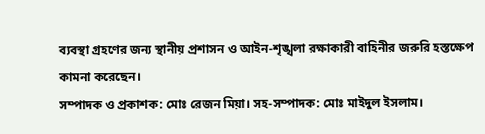ব্যবস্থা গ্রহণের জন্য স্থানীয় প্রশাসন ও আইন-শৃঙ্খলা রক্ষাকারী বাহিনীর জরুরি হস্তক্ষেপ কামনা করেছেন।
সম্পাদক ও প্রকাশক: মোঃ রেজন মিয়া। সহ-সম্পাদক: মোঃ মাইদুল ইসলাম।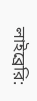লাইব্রেরি: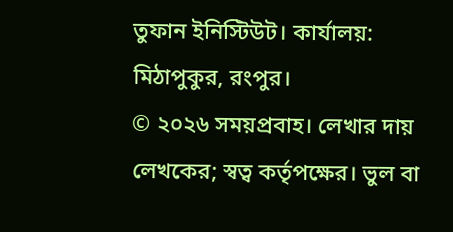তুফান ইনিস্টিউট। কার্যালয়: মিঠাপুকুর, রংপুর।
© ২০২৬ সময়প্রবাহ। লেখার দায় লেখকের; স্বত্ব কর্তৃপক্ষের। ভুল বা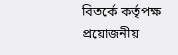বিতর্কে কর্তৃপক্ষ প্রয়োজনীয়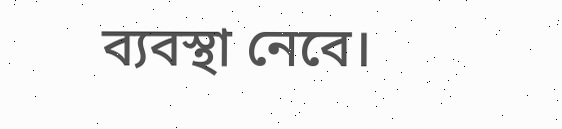ব্যবস্থা নেবে।